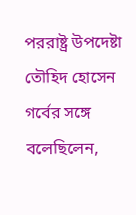পররাষ্ট্র উপদেষ্টা তৌহিদ হোসেন গর্বের সঙ্গে বলেছিলেন,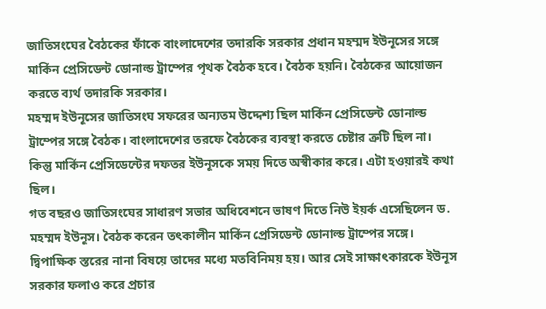জাতিসংঘের বৈঠকের ফাঁকে বাংলাদেশের তদারকি সরকার প্রধান মহম্মদ ইউনূসের সঙ্গে মার্কিন প্রেসিডেন্ট ডোনাল্ড ট্রাম্পের পৃথক বৈঠক হবে। বৈঠক হয়নি। বৈঠকের আয়োজন করতে ব্যর্থ তদারকি সরকার।
মহম্মদ ইউনূসের জাতিসংঘ সফরের অন্যতম উদ্দেশ্য ছিল মার্কিন প্রেসিডেন্ট ডোনাল্ড ট্রাম্পের সঙ্গে বৈঠক। বাংলাদেশের তরফে বৈঠকের ব্যবস্থা করতে চেষ্টার ত্রুটি ছিল না। কিন্তু মার্কিন প্রেসিডেন্টের দফতর ইউনূসকে সময় দিতে অস্বীকার করে। এটা হওয়ারই কথা ছিল।
গত বছরও জাতিসংঘের সাধারণ সভার অধিবেশনে ভাষণ দিতে নিউ ইয়র্ক এসেছিলেন ড. মহম্মদ ইউনূস। বৈঠক করেন তৎকালীন মার্কিন প্রেসিডেন্ট ডোনাল্ড ট্রাম্পের সঙ্গে। দ্বিপাক্ষিক স্তরের নানা বিষয়ে তাদের মধ্যে মতবিনিময় হয়। আর সেই সাক্ষাৎকারকে ইউনূস সরকার ফলাও করে প্রচার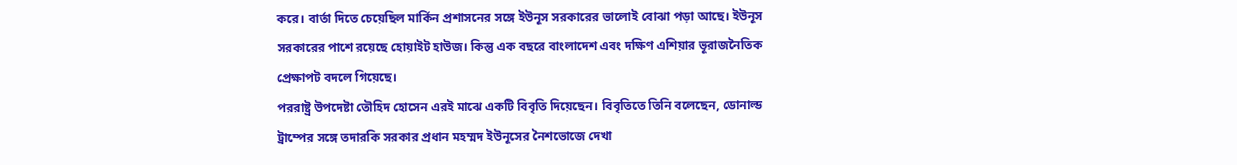করে। বার্তা দিতে চেয়েছিল মার্কিন প্রশাসনের সঙ্গে ইউনূস সরকারের ভালোই বোঝা পড়া আছে। ইউনূস সরকারের পাশে রয়েছে হোয়াইট হাউজ। কিন্তু এক বছরে বাংলাদেশ এবং দক্ষিণ এশিয়ার ভূরাজনৈতিক প্রেক্ষাপট বদলে গিয়েছে।
পররাষ্ট্র উপদেষ্টা তৌহিদ হোসেন এরই মাঝে একটি বিবৃতি দিয়েছেন। বিবৃতিতে তিনি বলেছেন, ডোনাল্ড ট্রাম্পের সঙ্গে তদারকি সরকার প্রধান মহম্মদ ইউনূসের নৈশভোজে দেখা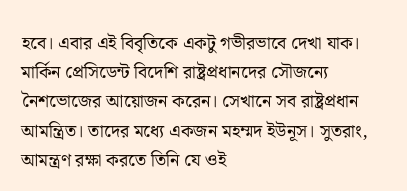হবে। এবার এই বিবৃতিকে একটু গভীরভাবে দেখা যাক। মার্কিন প্রেসিডেন্ট বিদেশি রাষ্ট্রপ্রধানদের সৌজন্যে নৈশভোজের আয়োজন করেন। সেখানে সব রাষ্ট্রপ্রধান আমন্ত্রিত। তাদের মধ্যে একজন মহম্মদ ইউনূস। সুতরাং, আমন্ত্রণ রক্ষা করতে তিনি যে ওই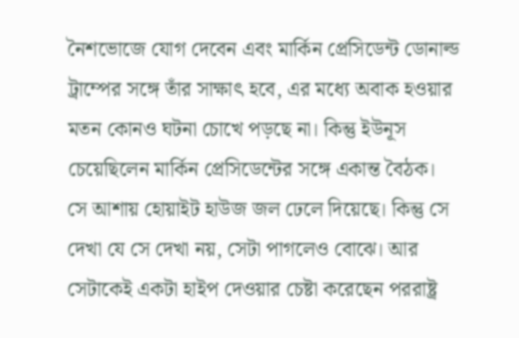নৈশভোজে যোগ দেবেন এবং মার্কিন প্রেসিডেন্ট ডোনাল্ড ট্রাম্পের সঙ্গে তাঁর সাক্ষাৎ হবে, এর মধ্যে অবাক হওয়ার মতন কোনও ঘটনা চোখে পড়ছে না। কিন্তু ইউনূস চেয়েছিলেন মার্কিন প্রেসিডেন্টের সঙ্গে একান্ত বৈঠক। সে আশায় হোয়াইট হাউজ জল ঢেলে দিয়েছে। কিন্তু সে দেখা যে সে দেখা নয়, সেটা পাগলেও বোঝে। আর সেটাকেই একটা হাইপ দেওয়ার চেষ্টা করেছেন পররাষ্ট্র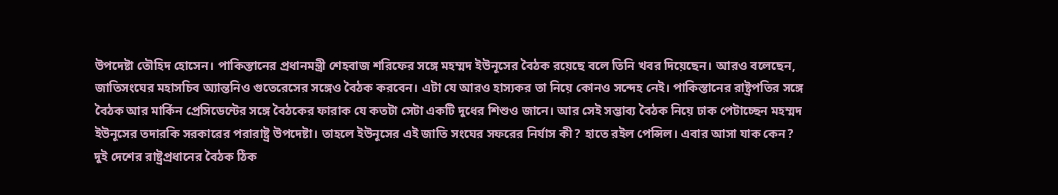উপদেষ্টা তৌহিদ হোসেন। পাকিস্তানের প্রধানমন্ত্রী শেহবাজ শরিফের সঙ্গে মহম্মদ ইউনূসের বৈঠক রয়েছে বলে তিনি খবর দিয়েছেন। আরও বলেছেন, জাতিসংঘের মহাসচিব অ্যান্তনিও গুতেরেসের সঙ্গেও বৈঠক করবেন। এটা যে আরও হাস্যকর তা নিয়ে কোনও সন্দেহ নেই। পাকিস্তানের রাষ্ট্রপতির সঙ্গে বৈঠক আর মার্কিন প্রেসিডেন্টের সঙ্গে বৈঠকের ফারাক যে কতটা সেটা একটি দুধের শিশুও জানে। আর সেই সম্ভাব্য বৈঠক নিয়ে ঢাক পেটাচ্ছেন মহম্মদ ইউনূসের তদারকি সরকারের পরারাষ্ট্র উপদেষ্টা। তাহলে ইউনূসের এই জাতি সংঘের সফরের নির্যাস কী? হাতে রইল পেন্সিল। এবার আসা যাক কেন?
দুই দেশের রাষ্ট্রপ্রধানের বৈঠক ঠিক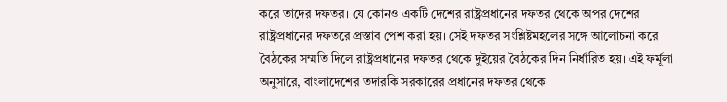করে তাদের দফতর। যে কোনও একটি দেশের রাষ্ট্রপ্রধানের দফতর থেকে অপর দেশের রাষ্ট্রপ্রধানের দফতরে প্রস্তাব পেশ করা হয়। সেই দফতর সংশ্লিষ্টমহলের সঙ্গে আলোচনা করে বৈঠকের সম্মতি দিলে রাষ্ট্রপ্রধানের দফতর থেকে দুইয়ের বৈঠকের দিন নির্ধারিত হয়। এই ফর্মূলা অনুসারে, বাংলাদেশের তদারকি সরকারের প্রধানের দফতর থেকে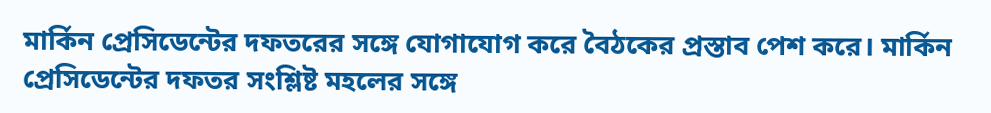মার্কিন প্রেসিডেন্টের দফতরের সঙ্গে যোগাযোগ করে বৈঠকের প্রস্তাব পেশ করে। মার্কিন প্রেসিডেন্টের দফতর সংশ্লিষ্ট মহলের সঙ্গে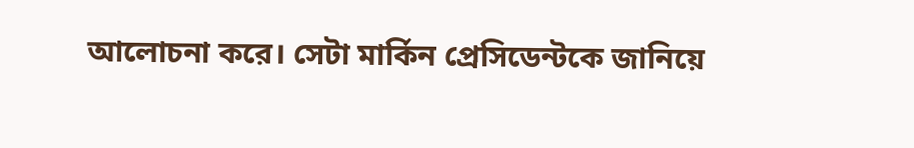আলোচনা করে। সেটা মার্কিন প্রেসিডেন্টকে জানিয়ে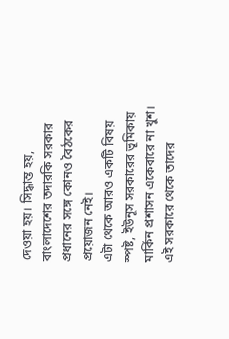দেওয়া হয়। সিদ্ধান্ত হয়, বাংলাদেশের তদারকি সরকার প্রধানের সঙ্গে কোনও বৈঠকের প্রয়োজন নেই।
এটা থেকে আরও একটি বিষয় স্পষ্ট, ইউনূস সরকারের ভূমিকায় মার্কিন প্রশাসন একেবারে না খুশ। এই সরকারে থেকে তাদের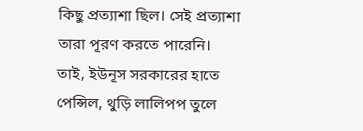কিছু প্রত্যাশা ছিল। সেই প্রত্যাশা তারা পূরণ করতে পারেনি। তাই, ইউনূস সরকারের হাতে পেন্সিল, থুড়ি লালিপপ তুলে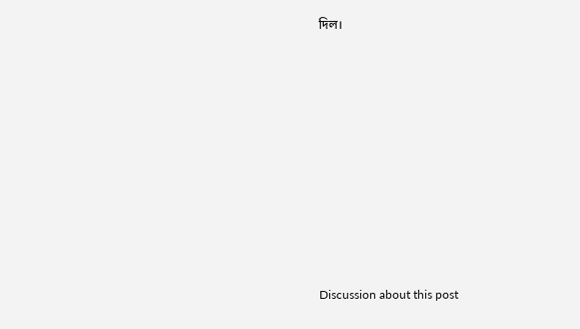দিল।












Discussion about this post